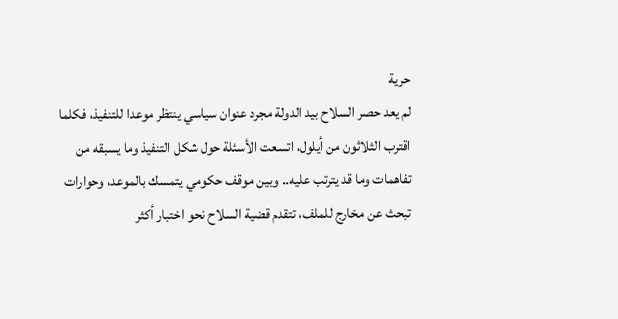حرية
لم يعد حصر السلاح بيد الدولة مجرد عنوان سياسي ينتظر موعدا للتنفيذ، فكلما اقترب الثلاثون من أيلول، اتسعت الأسئلة حول شكل التنفيذ وما يسبقه من تفاهمات وما قد يترتب عليه.. وبين موقف حكومي يتمسك بالموعد، وحوارات تبحث عن مخارج للملف، تتقدم قضية السلاح نحو اختبار أكثر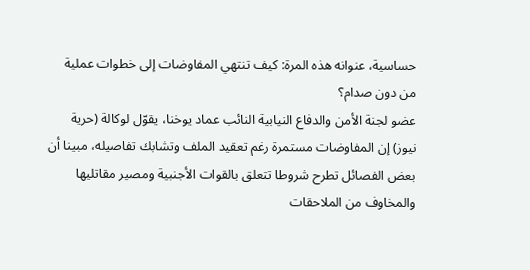حساسية، عنوانه هذه المرة: كيف تنتهي المفاوضات إلى خطوات عملية من دون صدام؟
عضو لجنة الأمن والدفاع النيابية النائب عماد يوخنا، يقوّل لوكالة (حرية نيوز) إن المفاوضات مستمرة رغم تعقيد الملف وتشابك تفاصيله، مبينا أن بعض الفصائل تطرح شروطا تتعلق بالقوات الأجنبية ومصير مقاتليها والمخاوف من الملاحقات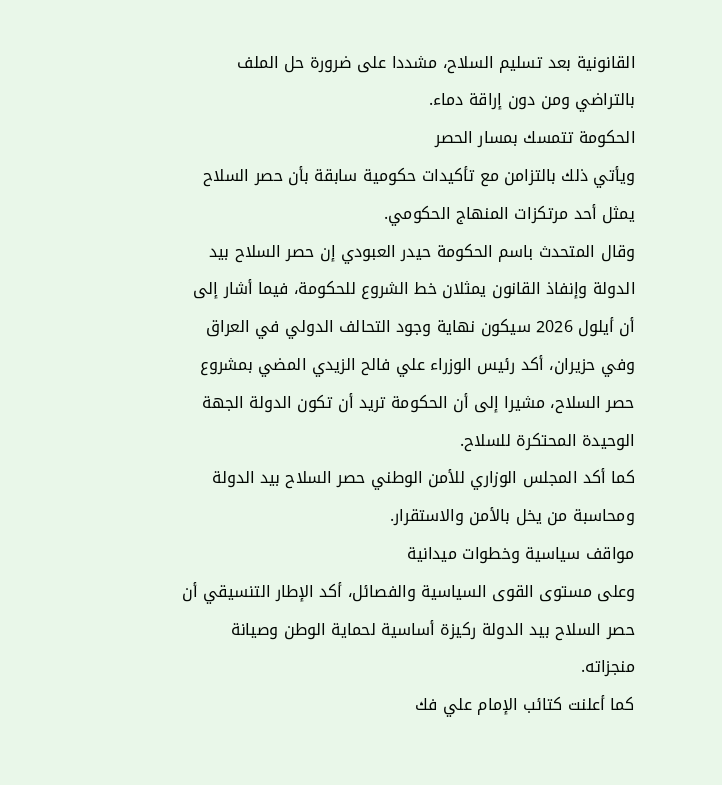القانونية بعد تسليم السلاح، مشددا على ضرورة حل الملف بالتراضي ومن دون إراقة دماء.
الحكومة تتمسك بمسار الحصر
ويأتي ذلك بالتزامن مع تأكيدات حكومية سابقة بأن حصر السلاح يمثل أحد مرتكزات المنهاج الحكومي.
وقال المتحدث باسم الحكومة حيدر العبودي إن حصر السلاح بيد الدولة وإنفاذ القانون يمثلان خط الشروع للحكومة، فيما أشار إلى أن أيلول 2026 سيكون نهاية وجود التحالف الدولي في العراق
وفي حزيران، أكد رئيس الوزراء علي فالح الزيدي المضي بمشروع حصر السلاح، مشيرا إلى أن الحكومة تريد أن تكون الدولة الجهة الوحيدة المحتكرة للسلاح.
كما أكد المجلس الوزاري للأمن الوطني حصر السلاح بيد الدولة ومحاسبة من يخل بالأمن والاستقرار.
مواقف سياسية وخطوات ميدانية
وعلى مستوى القوى السياسية والفصائل، أكد الإطار التنسيقي أن حصر السلاح بيد الدولة ركيزة أساسية لحماية الوطن وصيانة منجزاته.
كما أعلنت كتائب الإمام علي فك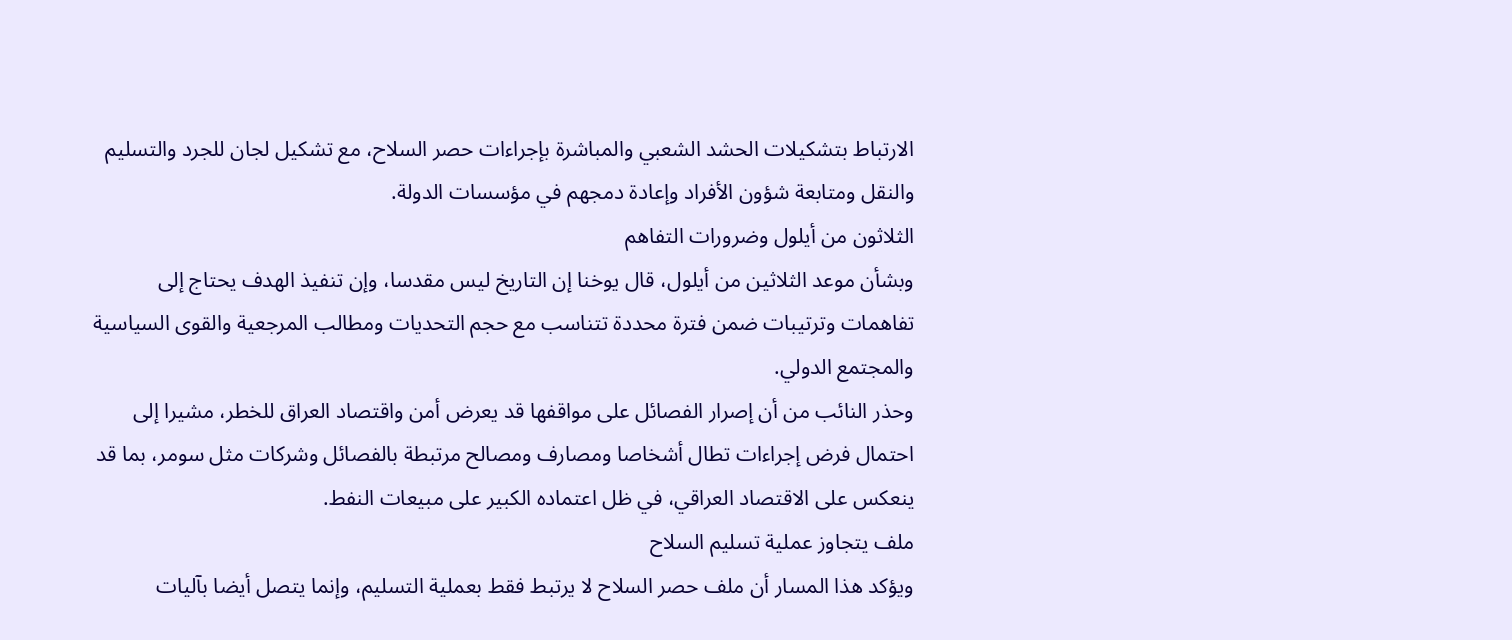الارتباط بتشكيلات الحشد الشعبي والمباشرة بإجراءات حصر السلاح، مع تشكيل لجان للجرد والتسليم والنقل ومتابعة شؤون الأفراد وإعادة دمجهم في مؤسسات الدولة.
الثلاثون من أيلول وضرورات التفاهم
وبشأن موعد الثلاثين من أيلول، قال يوخنا إن التاريخ ليس مقدسا، وإن تنفيذ الهدف يحتاج إلى تفاهمات وترتيبات ضمن فترة محددة تتناسب مع حجم التحديات ومطالب المرجعية والقوى السياسية والمجتمع الدولي.
وحذر النائب من أن إصرار الفصائل على مواقفها قد يعرض أمن واقتصاد العراق للخطر، مشيرا إلى احتمال فرض إجراءات تطال أشخاصا ومصارف ومصالح مرتبطة بالفصائل وشركات مثل سومر، بما قد ينعكس على الاقتصاد العراقي، في ظل اعتماده الكبير على مبيعات النفط.
ملف يتجاوز عملية تسليم السلاح
ويؤكد هذا المسار أن ملف حصر السلاح لا يرتبط فقط بعملية التسليم، وإنما يتصل أيضا بآليات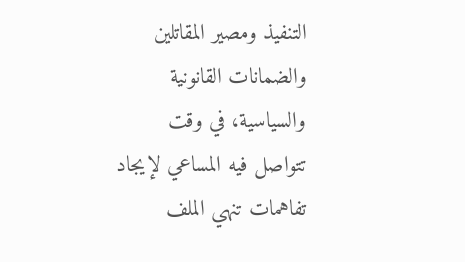التنفيذ ومصير المقاتلين والضمانات القانونية والسياسية، في وقت تتواصل فيه المساعي لإيجاد تفاهمات تنهي الملف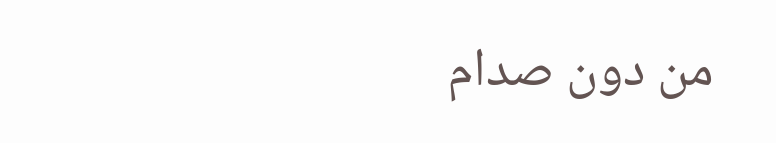من دون صدام